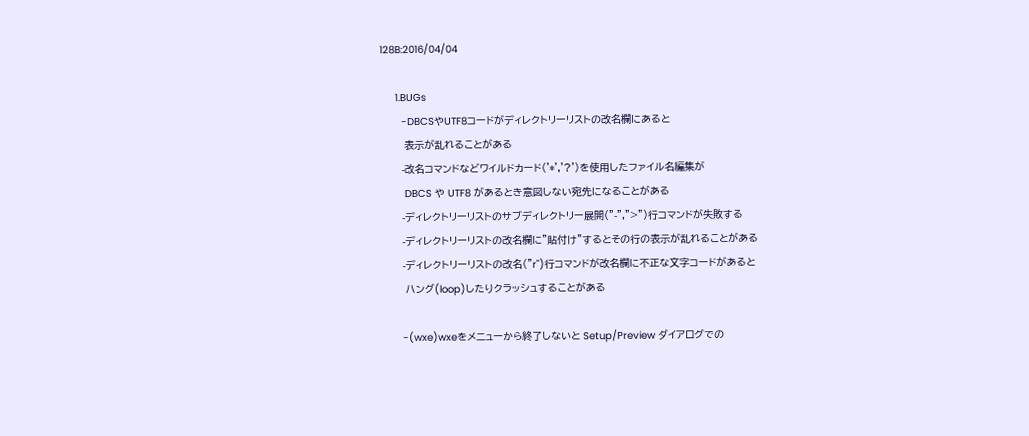128B:2016/04/04

     1.BUGs
       -DBCSやUTF8コードがディレクトリーリストの改名欄にあると
        表示が乱れることがある
       -改名コマンドなどワイルドカード('*','?')を使用したファイル名編集が
        DBCS や UTF8 があるとき意図しない宛先になることがある
       -ディレクトリーリストのサブディレクトリー展開("-",">")行コマンドが失敗する
       -ディレクトリーリストの改名欄に"貼付け"するとその行の表示が乱れることがある
       -ディレクトリーリストの改名("r")行コマンドが改名欄に不正な文字コードがあると
        ハング(loop)したりクラッシュすることがある

       -(wxe)wxeをメニューから終了しないと Setup/Preview ダイアログでの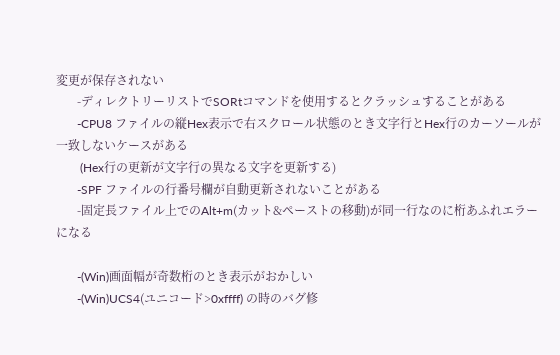変更が保存されない
       -ディレクトリーリストでSORtコマンドを使用するとクラッシュすることがある
       -CPU8 ファイルの縦Hex表示で右スクロール状態のとき文字行とHex行のカーソールが一致しないケースがある
        (Hex行の更新が文字行の異なる文字を更新する)
       -SPF ファイルの行番号欄が自動更新されないことがある
       -固定長ファイル上でのAlt+m(カット&ペーストの移動)が同一行なのに桁あふれエラーになる

       -(Win)画面幅が奇数桁のとき表示がおかしい
       -(Win)UCS4(ユニコード>0xffff) の時のバグ修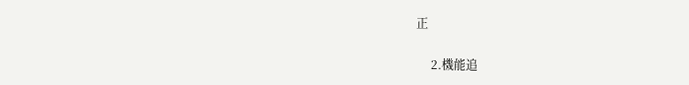正

     2.機能追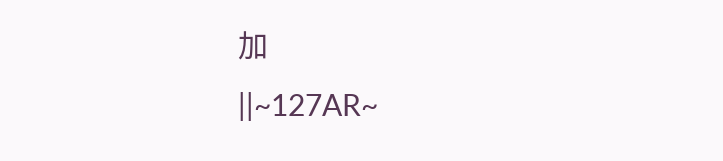加                                                       ||~127AR~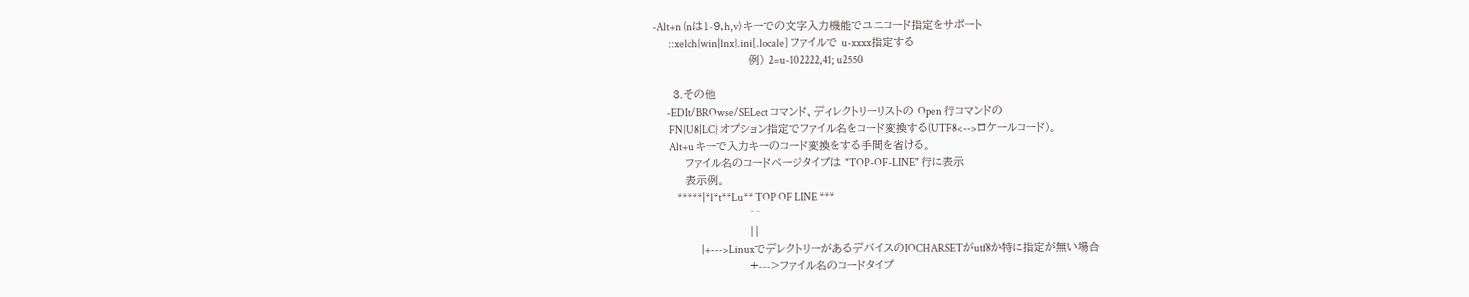-Alt+n (nは1-9,h,v) キーでの文字入力機能でユニコード指定をサポート
        ::xelch{win|lnx}.ini[.locale] ファイルで u-xxxx指定する
                        例) 2=u-102222,41; u2550

     3.その他
       -EDIt/BROwse/SELect コマンド、ディレクトリーリストの Open 行コマンドの
        FN{U8|LC} オプション指定でファイル名をコード変換する(UTF8<-->ロケールコード)。
        Alt+u キーで入力キーのコード変換をする手間を省ける。
        ファイル名のコードページタイプは "TOP-OF-LINE" 行に表示
        表示例。
            *****|*l*t**Lu** TOP OF LINE ***
                        ^^
                        ||
                        |+--->LinuxでデレクトリーがあるデバイスのIOCHARSETがutf8か特に指定が無い場合
                        +--->ファイル名のコードタイプ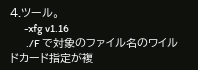4.ツール。
       -xfg v1.16
        ./F で対象のファイル名のワイルドカード指定が複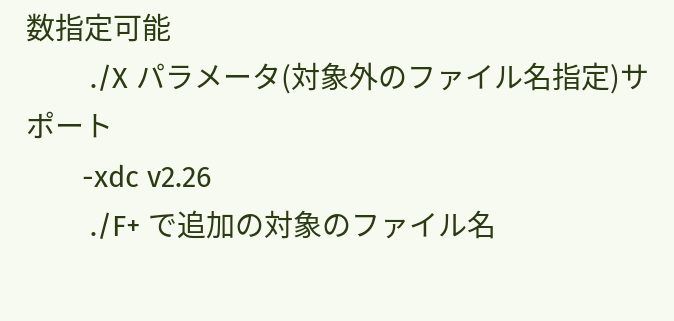数指定可能
        ./X パラメータ(対象外のファイル名指定)サポート
       -xdc v2.26
        ./F+ で追加の対象のファイル名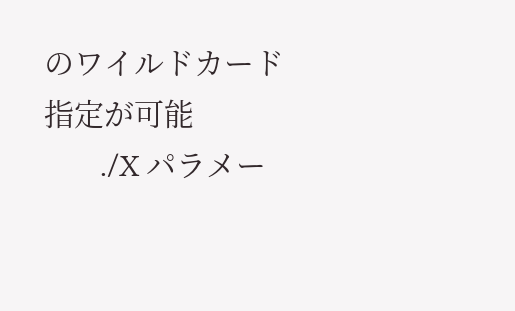のワイルドカード指定が可能
        ./X パラメー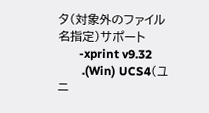タ(対象外のファイル名指定)サポート
       -xprint v9.32
        .(Win) UCS4(ユニ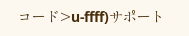コード>u-ffff)サポート